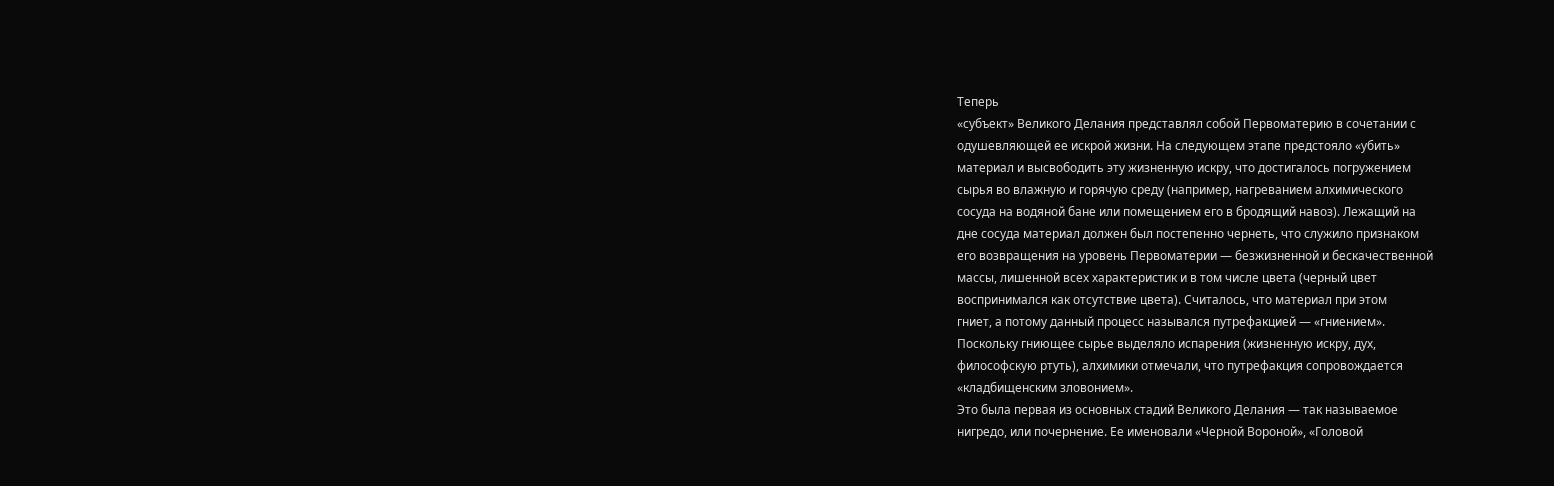Теперь
«субъект» Великого Делания представлял собой Первоматерию в сочетании с
одушевляющей ее искрой жизни. На следующем этапе предстояло «убить»
материал и высвободить эту жизненную искру, что достигалось погружением
сырья во влажную и горячую среду (например, нагреванием алхимического
сосуда на водяной бане или помещением его в бродящий навоз). Лежащий на
дне сосуда материал должен был постепенно чернеть, что служило признаком
его возвращения на уровень Первоматерии — безжизненной и бескачественной
массы, лишенной всех характеристик и в том числе цвета (черный цвет
воспринимался как отсутствие цвета). Считалось, что материал при этом
гниет, а потому данный процесс назывался путрефакцией — «гниением».
Поскольку гниющее сырье выделяло испарения (жизненную искру, дух,
философскую ртуть), алхимики отмечали, что путрефакция сопровождается
«кладбищенским зловонием».
Это была первая из основных стадий Великого Делания — так называемое
нигредо, или почернение. Ее именовали «Черной Вороной», «Головой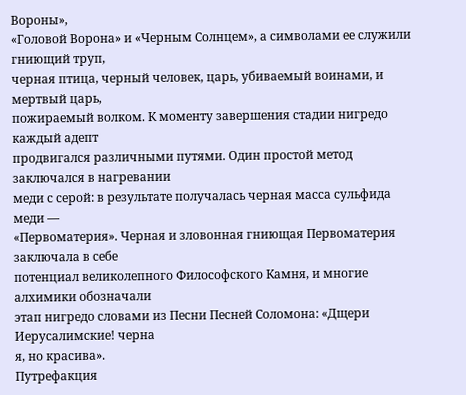Вороны»,
«Головой Ворона» и «Черным Солнцем», а символами ее служили гниющий труп,
черная птица, черный человек, царь, убиваемый воинами, и мертвый царь,
пожираемый волком. К моменту завершения стадии нигредо каждый адепт
продвигался различными путями. Один простой метод заключался в нагревании
меди с серой: в результате получалась черная масса сульфида меди —
«Первоматерия». Черная и зловонная гниющая Первоматерия заключала в себе
потенциал великолепного Философского Камня, и многие алхимики обозначали
этап нигредо словами из Песни Песней Соломона: «Дщери Иерусалимские! черна
я, но красива».
Путрефакция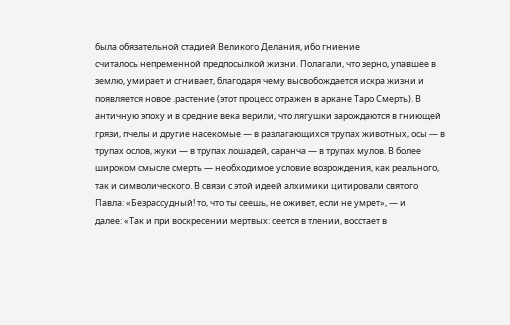была обязательной стадией Великого Делания, ибо гниение
считалось непременной предпосылкой жизни. Полагали, что зерно, упавшее в
землю, умирает и сгнивает, благодаря чему высвобождается искра жизни и
появляется новое .растение (этот процесс отражен в аркане Таро Смерть). В
античную эпоху и в средние века верили, что лягушки зарождаются в гниющей
грязи, пчелы и другие насекомые — в разлагающихся трупах животных, осы — в
трупах ослов, жуки — в трупах лошадей, саранча — в трупах мулов. В более
широком смысле смерть — необходимое условие возрождения, как реального,
так и символического. В связи с этой идеей алхимики цитировали святого
Павла: «Безрассудный! то, что ты сеешь, не оживет, если не умрет», — и
далее: «Так и при воскресении мертвых: сеется в тлении, восстает в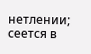нетлении; сеется в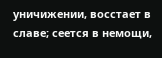уничижении, восстает в славе; сеется в немощи,